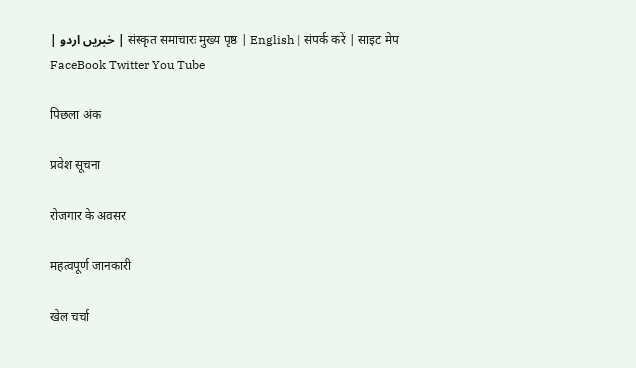| خبریں اردو | संस्कृत समाचारः मुख्य पृष्ठ | English | संपर्क करें | साइट मेप
FaceBook Twitter You Tube

पिछला अंक

प्रवेश सूचना

रोजगार के अवसर

महत्वपूर्ण जानकारी

खेल चर्चा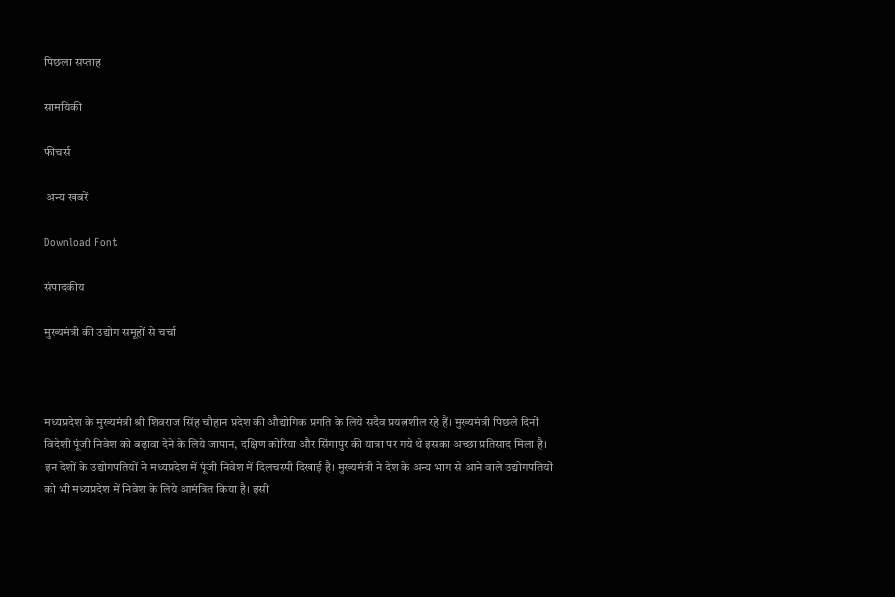पिछला सप्ताह

सामयिकी

फीचर्स

 अन्य खबरें

Download Font

संपादकीय

मुख्यमंत्री की उद्योग समूहों से चर्चा



मध्यप्रदेश के मुख्यमंत्री श्री शिवराज सिंह चौहान प्रदेश की औद्योगिक प्रगति के लिये सदैव प्रयत्नशील रहे हैं। मुख्यमंत्री पिछले दिनों विदेशी पूंजी निवेश को बढ़ावा देने के लिये जापान, दक्षिण कोरिया और सिंगापुर की यात्रा पर गये थे इसका अच्छा प्रतिसाद मिला है। इन देशों के उद्योगपतियों ने मध्यप्रदेश में पूंजी निवेश में दिलचस्पी दिखाई है। मुख्यमंत्री ने देश के अन्य भाग से आने वाले उद्योगपतियों को भी मध्यप्रदेश में निवेश के लिये आमंत्रित किया है। इसी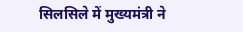सिलसिले में मुख्यमंत्री ने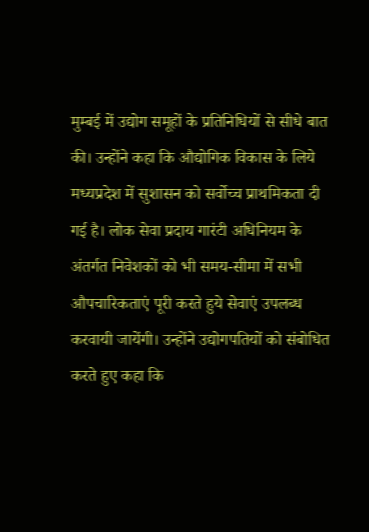मुम्बई में उद्योग समूहों के प्रतिनिधियों से सीधे बात की। उन्होंने कहा कि औद्योगिक विकास के लिये मध्यप्रदेश में सुशासन को सर्वोच्च प्राथमिकता दी गई है। लोक सेवा प्रदाय गारंटी अधिनियम के अंतर्गत निवेशकों को भी समय-सीमा में सभी औपचारिकताएं पूरी करते हुये सेवाएं उपलब्ध करवायी जायेंगी। उन्होंने उद्योगपतियों को संबोधित करते हुए कहा कि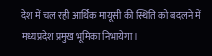देश में चल रही आर्थिक मायूसी की स्थिति को बदलने में मध्यप्रदेश प्रमुख भूमिका निभायेगा।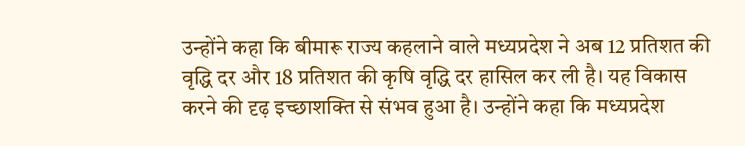उन्होंने कहा कि बीमारू राज्य कहलाने वाले मध्यप्रदेश ने अब 12 प्रतिशत की वृद्धि दर और 18 प्रतिशत की कृषि वृद्धि दर हासिल कर ली है। यह विकास करने की दृढ़ इच्छाशक्ति से संभव हुआ है। उन्होंने कहा कि मध्यप्रदेश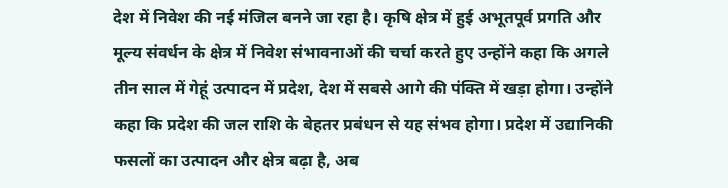देश में निवेश की नई मंजिल बनने जा रहा है। कृषि क्षेत्र में हुई अभूतपूर्व प्रगति और मूल्य संवर्धन के क्षेत्र में निवेश संभावनाओं की चर्चा करते हुए उन्होंने कहा कि अगले तीन साल में गेहूं उत्पादन में प्रदेश, देश में सबसे आगे की पंक्ति में खड़ा होगा। उन्होंने कहा कि प्रदेश की जल राशि के बेहतर प्रबंधन से यह संभव होगा। प्रदेश में उद्यानिकी फसलों का उत्पादन और क्षेत्र बढ़ा है, अब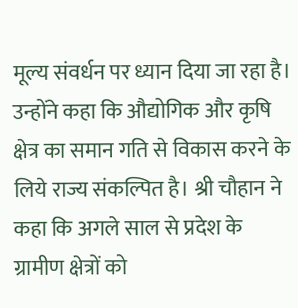मूल्य संवर्धन पर ध्यान दिया जा रहा है। उन्होंने कहा कि औद्योगिक और कृषि क्षेत्र का समान गति से विकास करने के लिये राज्य संकल्पित है। श्री चौहान ने कहा कि अगले साल से प्रदेश के ग्रामीण क्षेत्रों को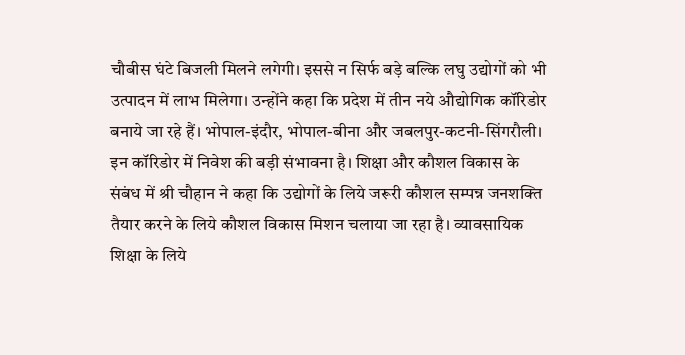चौबीस घंटे बिजली मिलने लगेगी। इससे न सिर्फ बड़े बल्कि लघु उद्योगों को भी उत्पादन में लाभ मिलेगा। उन्होंने कहा कि प्रदेश में तीन नये औद्योगिक कॉरिडोर बनाये जा रहे हैं। भोपाल-इंदौर, भोपाल-बीना और जबलपुर-कटनी-सिंगरौली। इन कॉरिडोर में निवेश की बड़ी संभावना है। शिक्षा और कौशल विकास के संबंध में श्री चौहान ने कहा कि उद्योगों के लिये जरूरी कौशल सम्पन्न जनशक्ति तैयार करने के लिये कौशल विकास मिशन चलाया जा रहा है। व्यावसायिक शिक्षा के लिये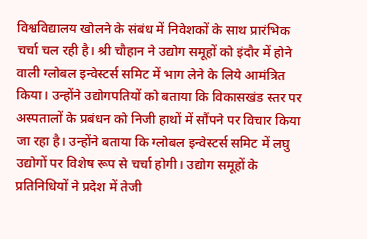विश्वविद्यालय खोलने के संबंध में निवेशकों के साथ प्रारंभिक चर्चा चल रही है। श्री चौहान ने उद्योग समूहों को इंदौर में होने वाली ग्लोबल इन्वेस्टर्स समिट में भाग लेने के लिये आमंत्रित किया। उन्होंने उद्योगपतियों को बताया कि विकासखंड स्तर पर अस्पतालों के प्रबंधन को निजी हाथों में सौंपने पर विचार किया जा रहा है। उन्होंने बताया कि ग्लोबल इन्वेस्टर्स समिट में लघु उद्योगों पर विशेष रूप से चर्चा होगी। उद्योग समूहों के प्रतिनिधियों ने प्रदेश में तेजी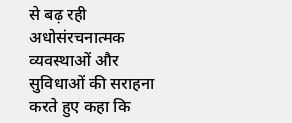से बढ़ रही अधोसंरचनात्मक व्यवस्थाओं और सुविधाओं की सराहना करते हुए कहा कि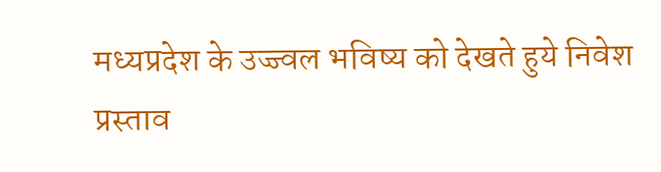मध्यप्रदेश के उज्ज्वल भविष्य को देखते हुये निवेश प्रस्ताव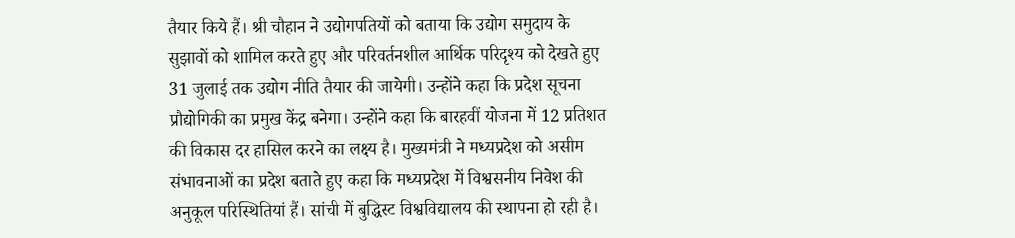तैयार किये हैं। श्री चौहान ने उद्योगपतियों को बताया कि उद्योग समुदाय के सुझावों को शामिल करते हुए और परिवर्तनशील आर्थिक परिदृश्य को देखते हुए 31 जुलाई तक उद्योग नीति तैयार की जायेगी। उन्होंने कहा कि प्रदेश सूचना प्रौद्योगिकी का प्रमुख केंद्र बनेगा। उन्होंने कहा कि बारहवीं योजना में 12 प्रतिशत की विकास दर हासिल करने का लक्ष्य है। मुख्यमंत्री ने मध्यप्रदेश को असीम संभावनाओं का प्रदेश बताते हुए कहा कि मध्यप्रदेश में विश्वसनीय निवेश की अनुकूल परिस्थितियां हैं। सांची में बुद्धिस्ट विश्वविद्यालय की स्थापना हो रही है।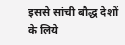इससे सांची बौद्ध देशों के लिये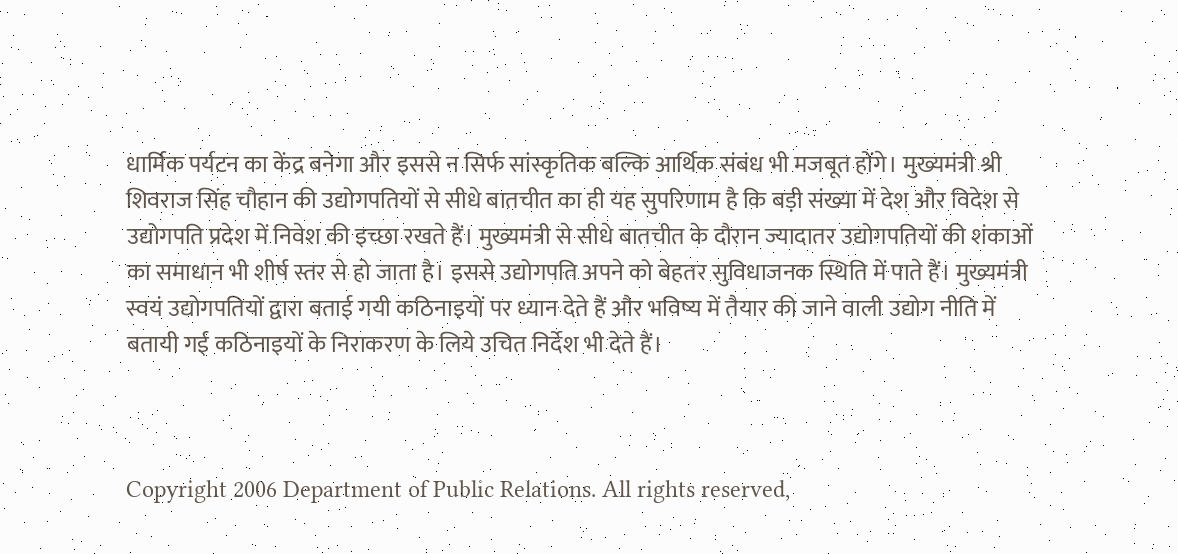धार्मिक पर्यटन का केंद्र बनेगा और इससे न सिर्फ सांस्कृतिक बल्कि आर्थिक संबंध भी मजबूत होंगे। मुख्यमंत्री श्री शिवराज सिंह चौहान की उद्योगपतियों से सीधे बातचीत का ही यह सुपरिणाम है कि बड़ी संख्या में देश और विदेश से उद्योगपति प्रदेश में निवेश की इच्छा रखते हैं। मुख्यमंत्री से सीधे बातचीत के दौरान ज्यादातर उद्योगपतियों की शंकाओं का समाधान भी शीर्ष स्तर से हो जाता है। इससे उद्योगपति अपने को बेहतर सुविधाजनक स्थिति में पाते हैं। मुख्यमंत्री स्वयं उद्योगपतियों द्वारा बताई गयी कठिनाइयों पर ध्यान देते हैं और भविष्य में तैयार की जाने वाली उद्योग नीति में बतायी गई कठिनाइयों के निराकरण के लिये उचित निर्देश भी देते हैं।



Copyright 2006 Department of Public Relations. All rights reserved,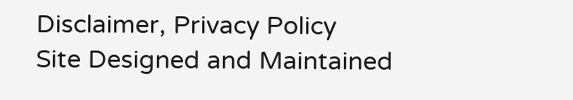Disclaimer, Privacy Policy
Site Designed and Maintained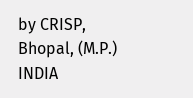by CRISP, Bhopal, (M.P.) INDIA